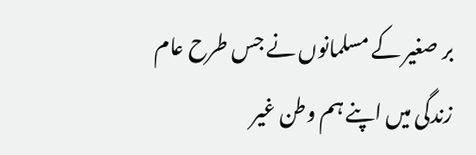بر صغیر کے مسلمانوں نے جس طرح عام زندگی میں اپنے ہم وطن غیر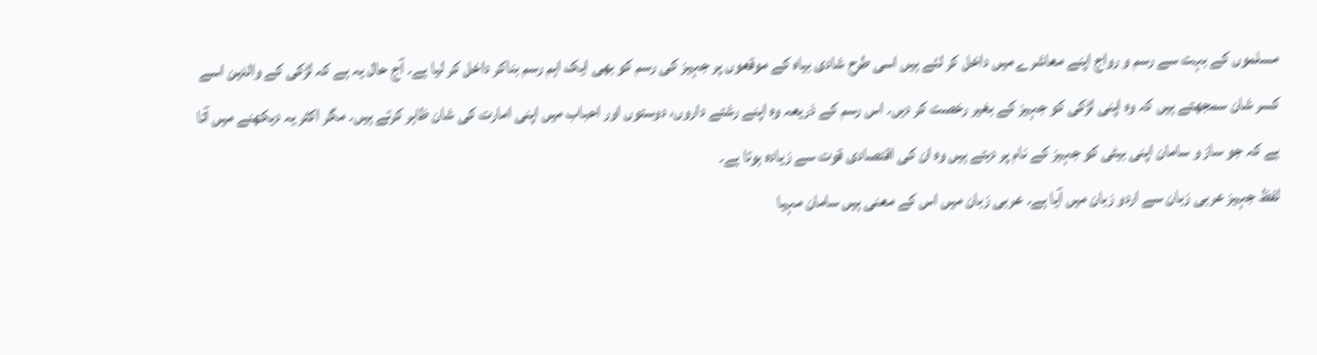مسلموں کے بہت سے رسم و رواج اپنے معاشرے میں داخل کر لئے ہیں اسی طرح شادی بیاہ کے موقعوں پر جہیز کی رسم کو بھی ایک اہم رسم بناکر داخل کر لیا ہے۔ آج حال یہ ہے کہ لڑکی کے والدین اسے کسر شان سمجھتے ہیں کہ وہ اپنی لڑکی کو جہیز کے بغیر رخصت کر دیں۔ اس رسم کے ذریعہ وہ اپنے رشتے داروں، دوستوں اور احباب میں اپنی امارت کی شان ظاہر کرتے ہیں۔ مگر اکثر یہ دیکھنے میں آتا ہے کہ جو ساز و سامان اپنی بیٹی کو جہیز کے نام پر دیتے ہیں وہ ان کی اقتصادی قوت سے زیادہ ہوتا ہے۔
لفظ جہیز عربی زبان سے اردو زبان میں آیا ہے۔ عربی زبان میں اس کے معنی ہیں سامان مہیا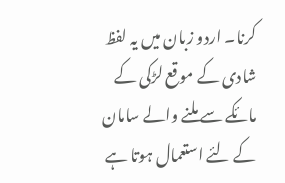کرنا۔ اردو زبان میں یہ لفظ شادی کے موقع لڑکی کے مائکے سے ملنے والے سامان کے لئے استعمال ہوتا ہے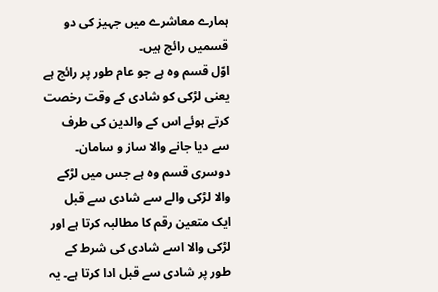ہمارے معاشرے میں جہیز کی دو قسمیں رائج ہیں۔
اوّل قسم وہ ہے جو عام طور پر رائج ہے یعنی لڑکی کو شادی کے وقت رخصت کرتے ہوئے اس کے والدین کی طرف سے دیا جانے والا ساز و سامان۔
دوسری قسم وہ ہے جس میں لڑکے والا لڑکی والے سے شادی سے قبل ایک متعین رقم کا مطالبہ کرتا ہے اور لڑکی والا اسے شادی کی شرط کے طور پر شادی سے قبل ادا کرتا ہے۔ یہ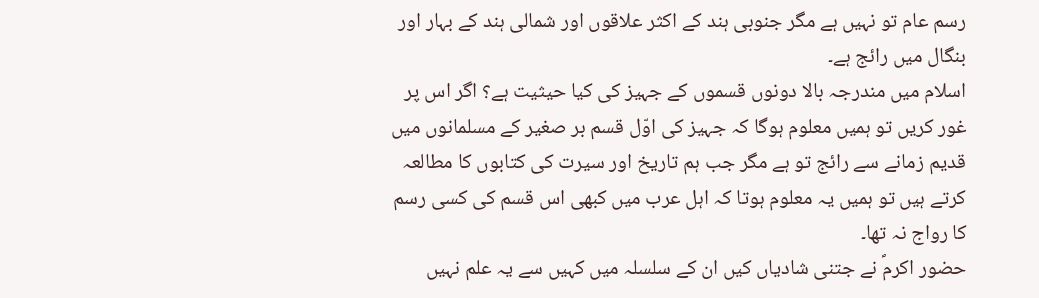رسم عام تو نہیں ہے مگر جنوبی ہند کے اکثر علاقوں اور شمالی ہند کے بہار اور بنگال میں رائج ہے۔
اسلام میں مندرجہ بالا دونوں قسموں کے جہیز کی کیا حیثیت ہے؟ اگر اس پر غور کریں تو ہمیں معلوم ہوگا کہ جہیز کی اوّل قسم بر صغیر کے مسلمانوں میں قدیم زمانے سے رائج تو ہے مگر جب ہم تاریخ اور سیرت کی کتابوں کا مطالعہ کرتے ہیں تو ہمیں یہ معلوم ہوتا کہ اہل عرب میں کبھی اس قسم کی کسی رسم کا رواج نہ تھا۔
حضور اکرمؐ نے جتنی شادیاں کیں ان کے سلسلہ میں کہیں سے یہ علم نہیں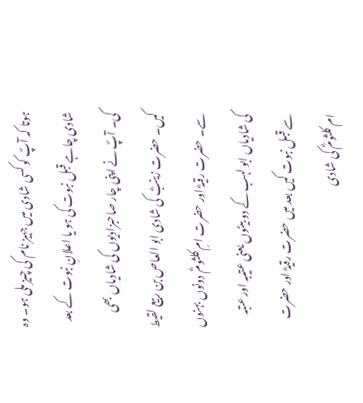ہوتا کہ آپؐ کو کسی شادی میں جہیز نام کی چیز ملی ہو۔ وہ شادی چاہے قبل نبوت کی ہو یا اعلانِ نبوت کے بعد کی۔ آپؐ نے اپنی چار صاحبزادیوں کی شادیاں بھی کیں۔ حضرت زینبؓ کی شادی ابو العاص بن ربیع لقیط سے۔ حضرت رقیہؓ اور حضرت امِ کلثومؓ دونوں بہنوں کی شادیاں ابو لہب کے دو بیٹوں یعنی عتیبہ اور عتبہ سے قبل نبوت کیں بعد میں حضرت رقیہؓ اور حضرت ام کلثومؓ کی شادی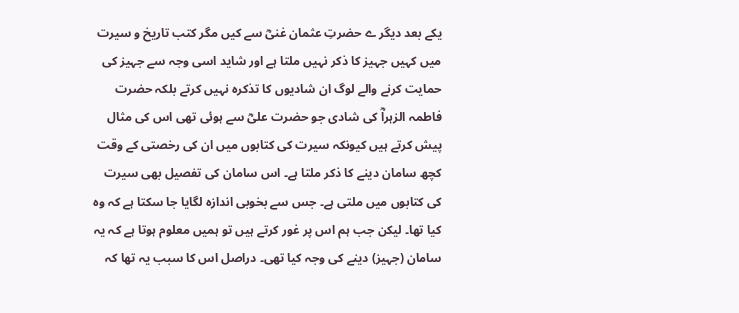یکے بعد دیگر ے حضرتِ عثمان غنیؓ سے کیں مگر کتب تاریخ و سیرت میں کہیں جہیز کا ذکر نہیں ملتا ہے اور شاید اسی وجہ سے جہیز کی حمایت کرنے والے لوگ ان شادیوں کا تذکرہ نہیں کرتے بلکہ حضرت فاطمہ الزہراؓ کی شادی جو حضرت علیؓ سے ہوئی تھی اس کی مثال پیش کرتے ہیں کیونکہ سیرت کی کتابوں میں ان کی رخصتی کے وقت کچھ سامان دینے کا ذکر ملتا ہے۔ اس سامان کی تفصیل بھی سیرت کی کتابوں میں ملتی ہے۔ جس سے بخوبی اندازہ لگایا جا سکتا ہے کہ وہ کیا تھا۔ لیکن جب ہم اس پر غور کرتے ہیں تو ہمیں معلوم ہوتا ہے کہ یہ سامان (جہیز) دینے کی وجہ کیا تھی۔ دراصل اس کا سبب یہ تھا کہ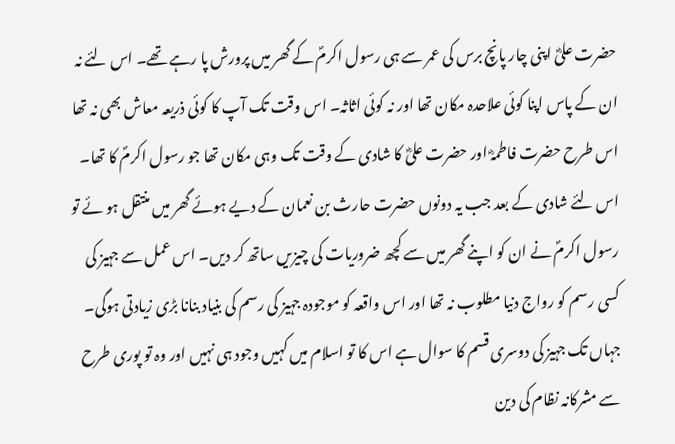حضرت علیؓ اپنی چار پانچ برس کی عمر سے ہی رسول اکرمؐ کے گھر میں پرورش پا رہے تھے۔ اس لئے نہ ان کے پاس اپنا کوئی علاحدہ مکان تھا اور نہ کوئی اثاثہ۔ اس وقت تک آپ کا کوئی ذریعہ معاش بھی نہ تھا اس طرح حضرت فاطمہؓ اور حضرت علیؓ کا شادی کے وقت تک وہی مکان تھا جو رسول اکرمؐ کا تھا۔ اس لئے شادی کے بعد جب یہ دونوں حضرت حارث بن نعمان کے دیے ہوئے گھر میں منتقل ہو ئے تو رسول اکرمؐ نے ان کو اپنے گھر میں سے کچھ ضروریات کی چیزیں ساتھ کر دیں۔ اس عمل سے جہیز کی کسی رسم کو رواج دنیا مطلوب نہ تھا اور اس واقعہ کو موجودہ جہیز کی رسم کی بنیاد بنانا بڑی زیادتی ہوگی۔ جہاں تک جہیز کی دوسری قسم کا سوال ہے اس کا تو اسلام میں کہیں وجود ہی نہیں اور وہ تو پوری طرح سے مشرکانہ نظام کی دین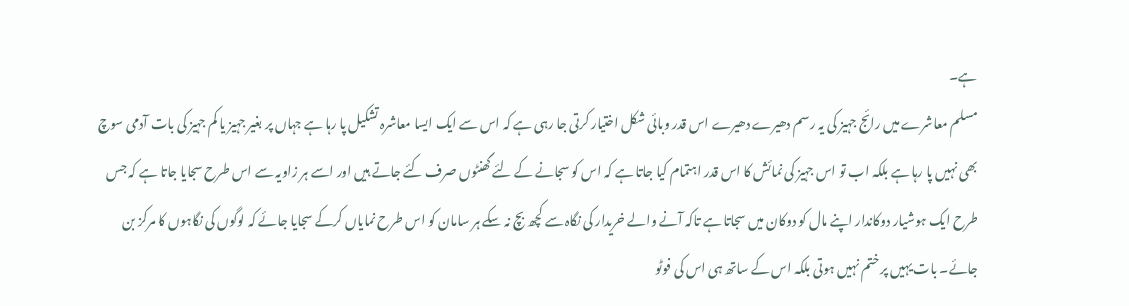ہے۔
مسلم معاشرے میں رائج جہیز کی یہ رسم دھیرے دھیرے اس قدر وبائی شکل اختیار کرتی جا رہی ہے کہ اس سے ایک ایسا معاشرہ تشکیل پا رہا ہے جہاں پر بغیر جہیز یا کم جہیز کی بات آدمی سوچ بھی نہیں پا رہا ہے بلکہ اب تو اس جہیز کی نمائش کا اس قدر اہتمام کیا جاتا ہے کہ اس کو سجانے کے لئے گھنٹوں صرف کئے جاتے ہیں اور اسے ہر زاویہ سے اس طرح سجایا جاتا ہے کہ جس طرح ایک ہوشیار دوکاندار اپنے مال کو دوکان میں سجاتا ہے تاکہ آنے والے خریدار کی نگاہ سے کچھ بچ نہ سکے ہر سامان کو اس طرح نمایاں کرکے سجایا جائے کہ لوگوں کی نگاہوں کا مرکز بن جائے۔ بات یہیں پر ختم نہیں ہوتی بلکہ اس کے ساتھ ہی اس کی فوٹو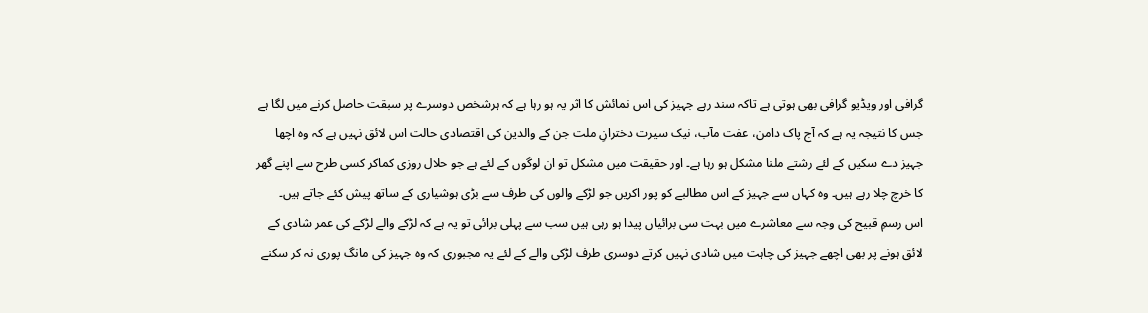گرافی اور ویڈیو گرافی بھی ہوتی ہے تاکہ سند رہے جہیز کی اس نمائش کا اثر یہ ہو رہا ہے کہ ہرشخص دوسرے پر سبقت حاصل کرنے میں لگا ہے جس کا نتیجہ یہ ہے کہ آج پاک دامن، عفت مآب، نیک سیرت دخترانِ ملت جن کے والدین کی اقتصادی حالت اس لائق نہیں ہے کہ وہ اچھا جہیز دے سکیں کے لئے رشتے ملنا مشکل ہو رہا ہے۔ اور حقیقت میں مشکل تو ان لوگوں کے لئے ہے جو حلال روزی کماکر کسی طرح سے اپنے گھر کا خرچ چلا رہے ہیں۔ وہ کہاں سے جہیز کے اس مطالبے کو پور اکریں جو لڑکے والوں کی طرف سے بڑی ہوشیاری کے ساتھ پیش کئے جاتے ہیں۔
اس رسمِ قبیح کی وجہ سے معاشرے میں بہت سی برائیاں پیدا ہو رہی ہیں سب سے پہلی برائی تو یہ ہے کہ لڑکے والے لڑکے کی عمر شادی کے لائق ہونے پر بھی اچھے جہیز کی چاہت میں شادی نہیں کرتے دوسری طرف لڑکی والے کے لئے یہ مجبوری کہ وہ جہیز کی مانگ پوری نہ کر سکنے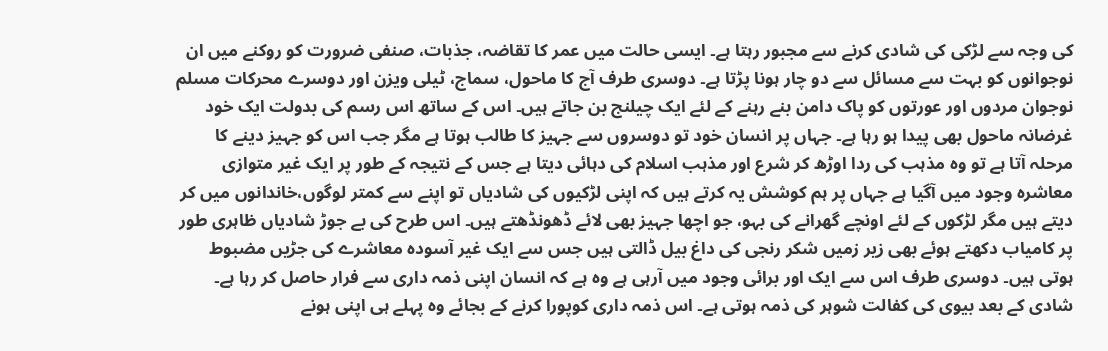کی وجہ سے لڑکی کی شادی کرنے سے مجبور رہتا ہے۔ ایسی حالت میں عمر کا تقاضہ، جذبات، صنفی ضرورت کو روکنے میں ان نوجوانوں کو بہت سے مسائل سے دو چار ہونا پڑتا ہے۔ دوسری طرف آج کا ماحول، سماج، ٹیلی ویزن اور دوسرے محرکات مسلم نوجوان مردوں اور عورتوں کو پاک دامن بنے رہنے کے لئے ایک چیلنج بن جاتے ہیں۔ اس کے ساتھ اس رسم کی بدولت ایک خود غرضانہ ماحول بھی پیدا ہو رہا ہے۔ جہاں پر انسان خود تو دوسروں سے جہیز کا طالب ہوتا ہے مگر جب اس کو جہیز دینے کا مرحلہ آتا ہے تو وہ مذہب کی ردا اوڑھ کر شرع اور مذہب اسلام کی دہائی دیتا ہے جس کے نتیجہ کے طور پر ایک غیر متوازی معاشرہ وجود میں آگیا ہے جہاں پر ہم کوشش یہ کرتے ہیں کہ اپنی لڑکیوں کی شادیاں تو اپنے سے کمتر لوگوں،خاندانوں میں کر دیتے ہیں مگر لڑکوں کے لئے اونچے گھرانے کی بہو، جو اچھا جہیز بھی لائے ڈھونڈھتے ہیں۔ اس طرح کی بے جوڑ شادیاں ظاہری طور پر کامیاب دکھتے ہوئے بھی زیر زمیں شکر رنجی کی داغ بیل ڈالتی ہیں جس سے ایک غیر آسودہ معاشرے کی جڑیں مضبوط ہوتی ہیں۔ دوسری طرف اس سے ایک اور برائی وجود میں آرہی ہے وہ ہے کہ انسان اپنی ذمہ داری سے فرار حاصل کر رہا ہے۔ شادی کے بعد بیوی کی کفالت شوہر کی ذمہ ہوتی ہے۔ اس ذمہ داری کوپورا کرنے کے بجائے وہ پہلے ہی اپنی ہونے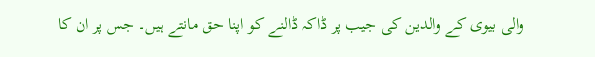والی بیوی کے والدین کی جیب پر ڈاکہ ڈالنے کو اپنا حق مانتے ہیں۔ جس پر ان کا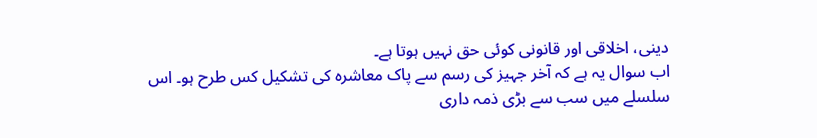دینی، اخلاقی اور قانونی کوئی حق نہیں ہوتا ہے۔
اب سوال یہ ہے کہ آخر جہیز کی رسم سے پاک معاشرہ کی تشکیل کس طرح ہو۔ اس سلسلے میں سب سے بڑی ذمہ داری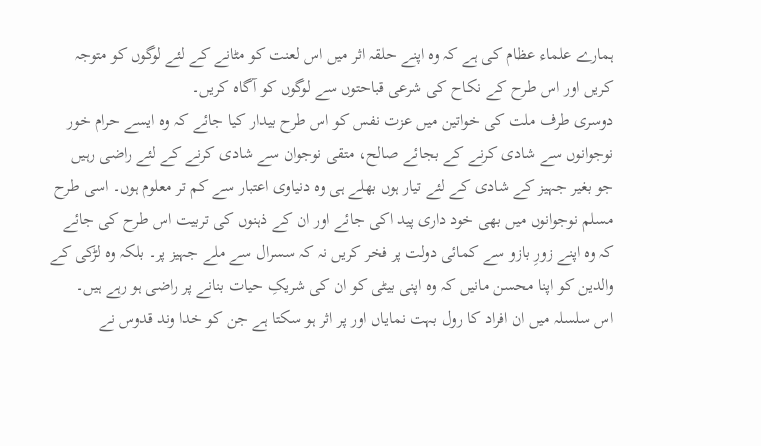ہمارے علماء عظام کی ہے کہ وہ اپنے حلقہ اثر میں اس لعنت کو مٹانے کے لئے لوگوں کو متوجہ کریں اور اس طرح کے نکاح کی شرعی قباحتوں سے لوگوں کو آگاہ کریں۔
دوسری طرف ملت کی خواتین میں عزت نفس کو اس طرح بیدار کیا جائے کہ وہ ایسے حرام خور نوجوانوں سے شادی کرنے کے بجائے صالح، متقی نوجوان سے شادی کرنے کے لئے راضی رہیں جو بغیر جہیز کے شادی کے لئے تیار ہوں بھلے ہی وہ دنیاوی اعتبار سے کم تر معلوم ہوں۔ اسی طرح مسلم نوجوانوں میں بھی خود داری پید اکی جائے اور ان کے ذہنوں کی تربیت اس طرح کی جائے کہ وہ اپنے زورِ بازو سے کمائی دولت پر فخر کریں نہ کہ سسرال سے ملے جہیز پر۔ بلکہ وہ لڑکی کے والدین کو اپنا محسن مانیں کہ وہ اپنی بیٹی کو ان کی شریکِ حیات بنانے پر راضی ہو رہے ہیں۔
اس سلسلہ میں ان افراد کا رول بہت نمایاں اور پر اثر ہو سکتا ہے جن کو خدا وند قدوس نے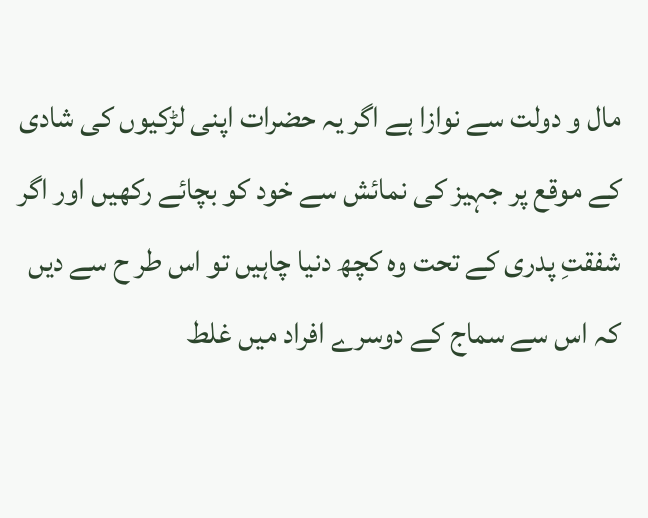مال و دولت سے نوازا ہے اگر یہ حضرات اپنی لڑکیوں کی شادی کے موقع پر جہیز کی نمائش سے خود کو بچائے رکھیں اور اگر شفقتِ پدری کے تحت وہ کچھ دنیا چاہیں تو اس طر ح سے دیں کہ اس سے سماج کے دوسرے افراد میں غلط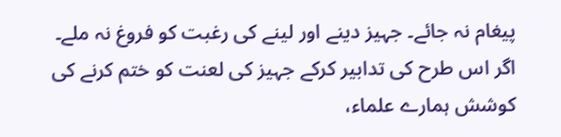پیغام نہ جائے۔ جہیز دینے اور لینے کی رغبت کو فروغ نہ ملے۔
اگر اس طرح کی تدابیر کرکے جہیز کی لعنت کو ختم کرنے کی کوشش ہمارے علماء،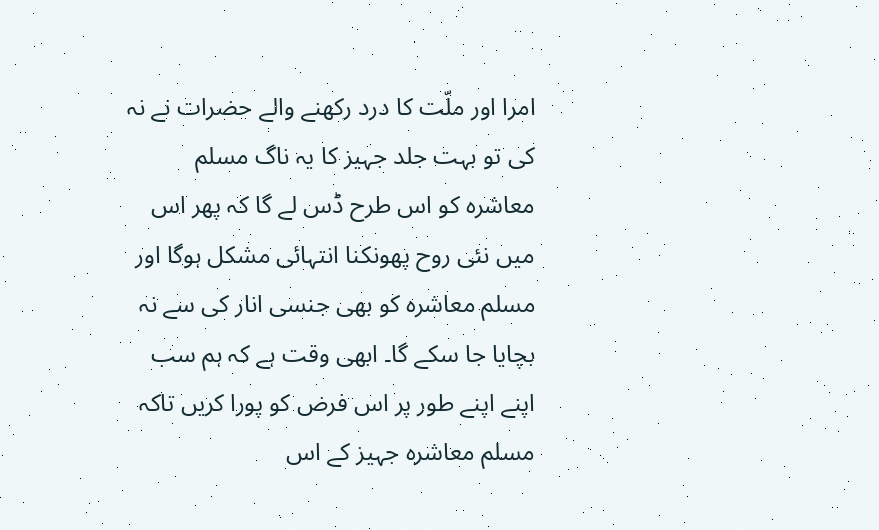امرا اور ملّت کا درد رکھنے والے حضرات نے نہ کی تو بہت جلد جہیز کا یہ ناگ مسلم معاشرہ کو اس طرح ڈس لے گا کہ پھر اس میں نئی روح پھونکنا انتہائی مشکل ہوگا اور مسلم معاشرہ کو بھی جنسی انار کی سے نہ بچایا جا سکے گا۔ ابھی وقت ہے کہ ہم سب اپنے اپنے طور پر اس فرض کو پورا کریں تاکہ مسلم معاشرہ جہیز کے اس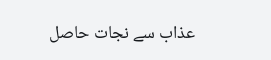عذاب سے نجات حاصل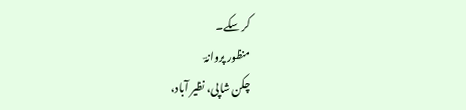کر سکے۔
منظور پروانہؔ
چکن شاپی، نظیر آباد،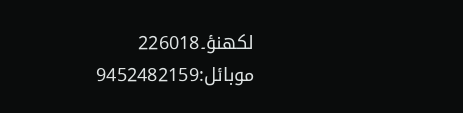لکھنؤ۔226018
موبائل:9452482159